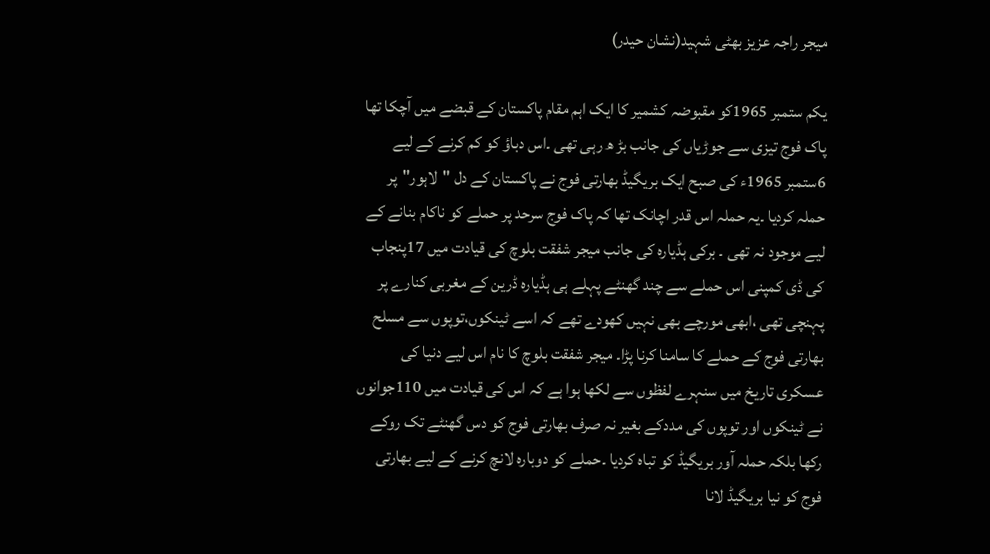میجر راجہ عزیز بھٹی شہید(نشان حیدر)

یکم ستمبر 1965کو مقبوضہ کشمیر کا ایک اہم مقام پاکستان کے قبضے میں آچکا تھا پاک فوج تیزی سے جوڑیاں کی جانب بڑ ھ رہی تھی ۔اس دباؤ کو کم کرنے کے لیے 6ستمبر 1965ء کی صبح ایک بریگیڈ بھارتی فوج نے پاکستان کے دل "لاہور"پر حملہ کردیا ۔یہ حملہ اس قدر اچانک تھا کہ پاک فوج سرحد پر حملے کو ناکام بنانے کے لیے موجود نہ تھی ۔ برکی ہڈیارہ کی جانب میجر شفقت بلوچ کی قیادت میں 17پنجاب کی ڈی کمپنی اس حملے سے چند گھنٹے پہلے ہی ہڈیارہ ڈرین کے مغربی کنارے پر پہنچی تھی ،ابھی مورچے بھی نہیں کھودے تھے کہ اسے ٹینکوں،توپوں سے مسلح بھارتی فوج کے حملے کا سامنا کرنا پڑا۔ میجر شفقت بلوچ کا نام اس لیے دنیا کی عسکری تاریخ میں سنہرے لفظوں سے لکھا ہوا ہے کہ اس کی قیادت میں 110جوانوں نے ٹینکوں اور توپوں کی مددکے بغیر نہ صرف بھارتی فوج کو دس گھنٹے تک روکے رکھا بلکہ حملہ آور بریگیڈ کو تباہ کردیا ۔حملے کو دوبارہ لانچ کرنے کے لیے بھارتی فوج کو نیا بریگیڈ لانا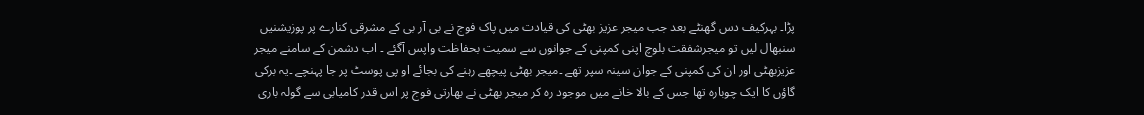پڑا۔ بہرکیف دس گھنٹے بعد جب میجر عزیز بھٹی کی قیادت میں پاک فوج نے بی آر بی کے مشرقی کنارے پر پوزیشنیں سنبھال لیں تو میجرشفقت بلوچ اپنی کمپنی کے جوانوں سے سمیت بحفاظت واپس آگئے ۔ اب دشمن کے سامنے میجر عزیزبھٹی اور ان کی کمپنی کے جوان سینہ سپر تھے ۔میجر بھٹی پیچھے رہنے کی بجائے او پی پوسٹ پر جا پہنچے ۔یہ برکی گاؤں کا ایک چوبارہ تھا جس کے بالا خانے میں موجود رہ کر میجر بھٹی نے بھارتی فوج پر اس قدر کامیابی سے گولہ باری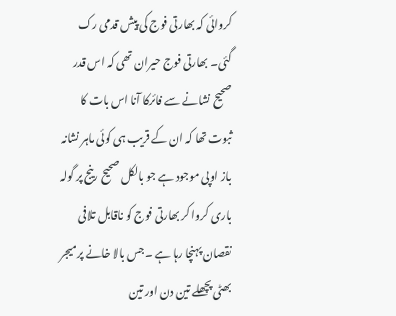کروائی کہ بھارتی فوج کی پیش قدمی رک گئی۔ بھارتی فوج حیران تھی کہ اس قدر صحیح نشانے سے فائرکا آنا اس بات کا ثبوت تھا کہ ان کے قریب ہی کوئی ماہر نشانہ باز اوپی موجود ہے جو بالکل صحیح رینج پر گولہ باری کروا کر بھارتی فوج کو ناقابل تلافی نقصان پہنچا رہا ہے ۔جس بالا خانے پر میجر بھٹی پچھلے تین دن اور تین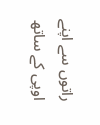راتوں سے اپنے اوپی کے ساتھ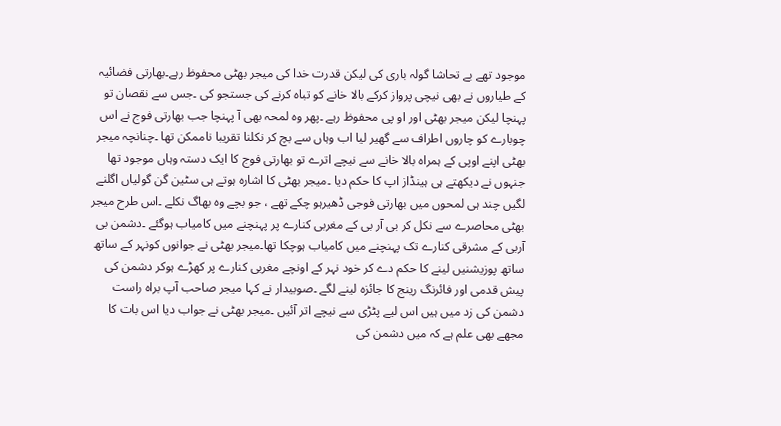موجود تھے بے تحاشا گولہ باری کی لیکن قدرت خدا کی میجر بھٹی محفوظ رہے۔بھارتی فضائیہ کے طیاروں نے بھی نیچی پرواز کرکے بالا خانے کو تباہ کرنے کی جستجو کی ۔جس سے نقصان تو پہنچا لیکن میجر بھٹی اور او پی محفوظ رہے ۔پھر وہ لمحہ بھی آ پہنچا جب بھارتی فوج نے اس چوبارے کو چاروں اطراف سے گھیر لیا اب وہاں سے بچ کر نکلنا تقریبا ناممکن تھا ۔چنانچہ میجر بھٹی اپنے اوپی کے ہمراہ بالا خانے سے نیچے اترے تو بھارتی فوج کا ایک دستہ وہاں موجود تھا جنہوں نے دیکھتے ہی ہینڈاز اپ کا حکم دیا ۔میجر بھٹی کا اشارہ ہوتے ہی سٹین گن گولیاں اگلنے لگیں چند ہی لمحوں میں بھارتی فوجی ڈھیرہو چکے تھے ، جو بچے وہ بھاگ نکلے ۔اس طرح میجر بھٹی محاصرے سے نکل کر بی آر بی کے مغربی کنارے پر پہنچنے میں کامیاب ہوگئے ۔دشمن بی آربی کے مشرقی کنارے تک پہنچنے میں کامیاب ہوچکا تھا۔میجر بھٹی نے جوانوں کونہر کے ساتھ ساتھ پوزیشنیں لینے کا حکم دے کر خود نہر کے اونچے مغربی کنارے پر کھڑے ہوکر دشمن کی پیش قدمی اور فائرنگ رینج کا جائزہ لینے لگے ۔صوبیدار نے کہا میجر صاحب آپ براہ راست دشمن کی زد میں ہیں اس لیے پٹڑی سے نیچے اتر آئیں ۔میجر بھٹی نے جواب دیا اس بات کا مجھے بھی علم ہے کہ میں دشمن کی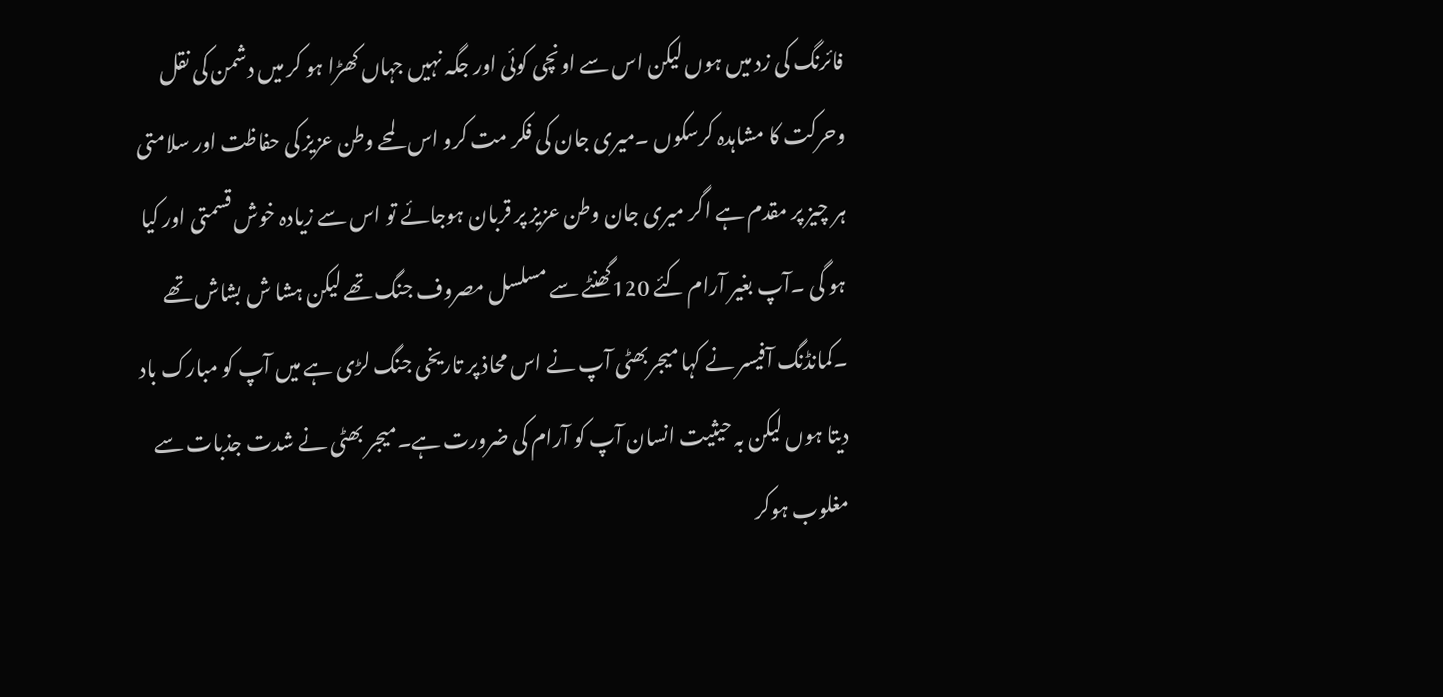فائرنگ کی زد میں ہوں لیکن اس سے اونچی کوئی اور جگہ نہیں جہاں کھڑا ہو کر میں دشمن کی نقل وحرکت کا مشاہدہ کرسکوں ۔میری جان کی فکر مت کرو اس لمحے وطن عزیز کی حفاظت اور سلامتی ہر چیز پر مقدم ہے اگر میری جان وطن عزیز پر قربان ہوجائے تو اس سے زیادہ خوش قسمتی اور کیا ہو گی ۔آپ بغیر آرام کئے 120گھنٹے سے مسلسل مصروف جنگ تھے لیکن ہشا ش بشاش تھے ۔کمانڈنگ آفیسر نے کہا میجربھٹی آپ نے اس محاذ پر تاریخی جنگ لڑی ہے میں آپ کو مبارک باد دیتا ہوں لیکن بہ حیثیت انسان آپ کو آرام کی ضرورت ہے۔میجر بھٹی نے شدت جذبات سے مغلوب ہوکر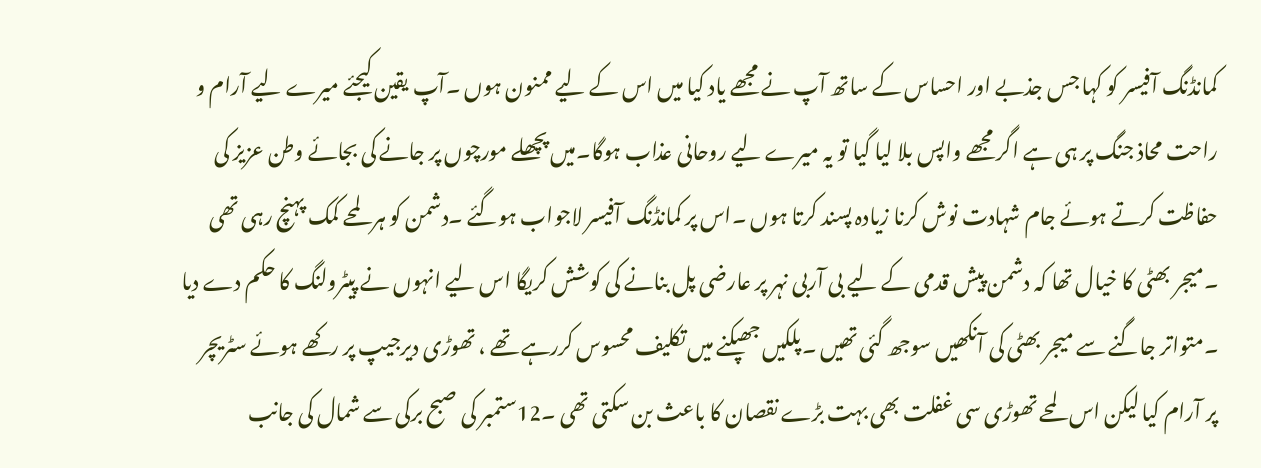کمانڈنگ آفیسر کو کہا جس جذبے اور احساس کے ساتھ آپ نے مجھے یاد کیا میں اس کے لیے ممنون ہوں ۔آپ یقین کیجئے میرے لیے آرام و راحت محاذ جنگ پر ہی ہے اگر مجھے واپس بلا لیا گیا تو یہ میرے لیے روحانی عذاب ہوگا۔میں پچھلے مورچوں پر جانے کی بجائے وطن عزیز کی حفاظت کرتے ہوئے جام شہادت نوش کرنا زیادہ پسند کرتا ہوں ۔اس پر کمانڈنگ آفیسر لاجواب ہوگئے ۔دشمن کو ہر لمحے کمک پہنچ رہی تھی ۔میجر بھٹی کا خیال تھا کہ دشمن پیش قدمی کے لیے بی آربی نہر پر عارضی پل بنانے کی کوشش کریگا اس لیے انہوں نے پیٹرولنگ کا حکم دے دیا ۔متواتر جاگنے سے میجر بھٹی کی آنکھیں سوجھ گئی تھیں ۔پلکیں جھپکنے میں تکلیف محسوس کررہے تھے ، تھوڑی دیرجیپ پر رکھے ہوئے سٹریچر پر آرام کیا لیکن اس لمحے تھوڑی سی غفلت بھی بہت بڑے نقصان کا باعث بن سکتی تھی ۔12ستمبر کی صبح برکی سے شمال کی جانب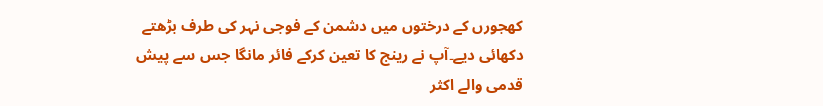کھجورں کے درختوں میں دشمن کے فوجی نہر کی طرف بڑھتے دکھائی دیے۔آپ نے رینج کا تعین کرکے فائر مانگا جس سے پیش قدمی والے اکثر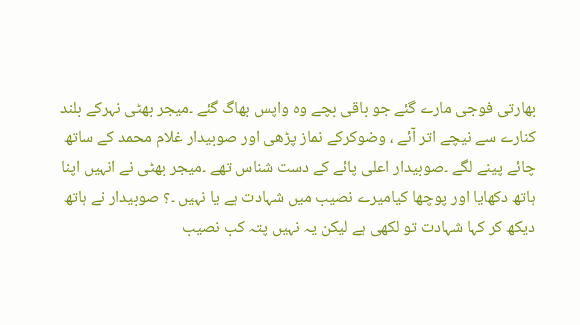بھارتی فوجی مارے گئے جو باقی بچے وہ واپس بھاگ گئے ۔میجر بھٹی نہرکے بلند کنارے سے نیچے اتر آئے ، وضوکرکے نماز پڑھی اور صوبیدار غلام محمد کے ساتھ چائے پینے لگے ۔صوبیدار اعلی پائے کے دست شناس تھے ۔میجر بھٹی نے انہیں اپنا ہاتھ دکھایا اور پوچھا کیامیرے نصیب میں شہادت ہے یا نہیں ۔؟ صوبیدار نے ہاتھ دیکھ کر کہا شہادت تو لکھی ہے لیکن یہ نہیں پتہ کب نصیب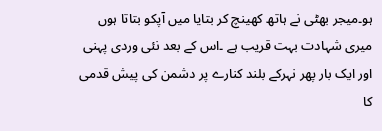ہو۔میجر بھٹی نے ہاتھ کھینچ کر بتایا میں آپکو بتاتا ہوں میری شہادت بہت قریب ہے ۔اس کے بعد نئی وردی پہنی اور ایک بار پھر نہرکے بلند کنارے پر دشمن کی پیش قدمی کا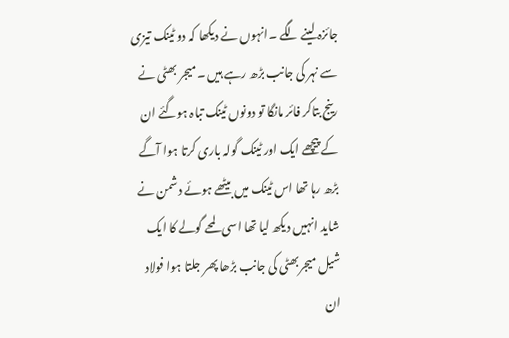جائزہ لینے لگے ۔انہوں نے دیکھا کہ دو ٹینک تیزی سے نہر کی جانب بڑھ رہے ہیں ۔میجر بھٹی نے رینج بتاکر فائر مانگا تو دونوں ٹینک تباہ ہوگئے ان کے پیچھے ایک اور ٹینک گولہ باری کرتا ہوا آگے بڑھ رہا تھا اس ٹینک میں بیٹھے ہوئے دشمن نے شاید انہیں دیکھ لیا تھا اسی لمحے گولے کا ایک شیل میجربھٹی کی جانب بڑھا پھر جلتا ہوا فولاد ان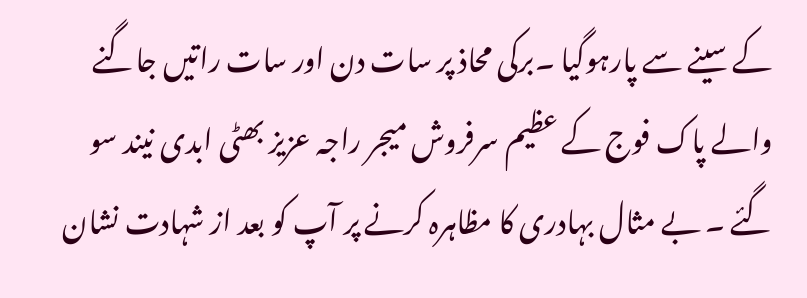کے سینے سے پارہوگیا ۔برکی محاذ پر سات دن اور سات راتیں جاگنے والے پاک فوج کے عظیم سرفروش میجر راجہ عزیز بھٹی ابدی نیند سو گئے ۔ بے مثال بہادری کا مظاہرہ کرنے پر آپ کو بعد از شہادت نشان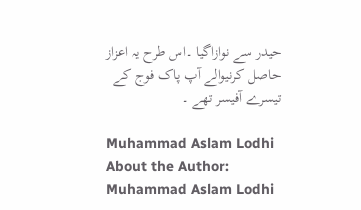حیدر سے نوازاگیا ۔اس طرح یہ اعزاز حاصل کرنیوالے آپ پاک فوج کے تیسرے آفیسر تھے ۔

Muhammad Aslam Lodhi
About the Author: Muhammad Aslam Lodhi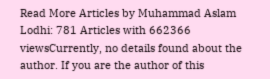Read More Articles by Muhammad Aslam Lodhi: 781 Articles with 662366 viewsCurrently, no details found about the author. If you are the author of this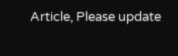Article, Please update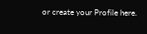or create your Profile here.